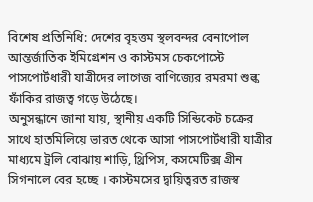বিশেষ প্রতিনিধি: দেশের বৃহত্তম স্থলবন্দর বেনাপোল আন্তর্জাতিক ইমিগ্রেশন ও কাস্টমস চেকপোস্টে পাসপোর্টধারী যাত্রীদের লাগেজ বাণিজ্যের রমরমা শুল্ক ফাঁকির রাজত্ব গড়ে উঠেছে।
অনুসন্ধানে জানা যায়, স্থানীয় একটি সিন্ডিকেট চক্রের সাথে হাতমিলিয়ে ভারত থেকে আসা পাসপোর্টধারী যাত্রীর মাধ্যমে ট্রলি বোঝায় শাড়ি, থ্রিপিস, কসমেটিক্স গ্রীন সিগনালে বের হচ্ছে । কাস্টমসের দ্বায়িত্বরত রাজস্ব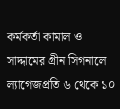কর্মকর্তা কামাল ও সাদ্দামের গ্রীন সিগনালে ল্যাগেজপ্রতি ৬ থেকে ১০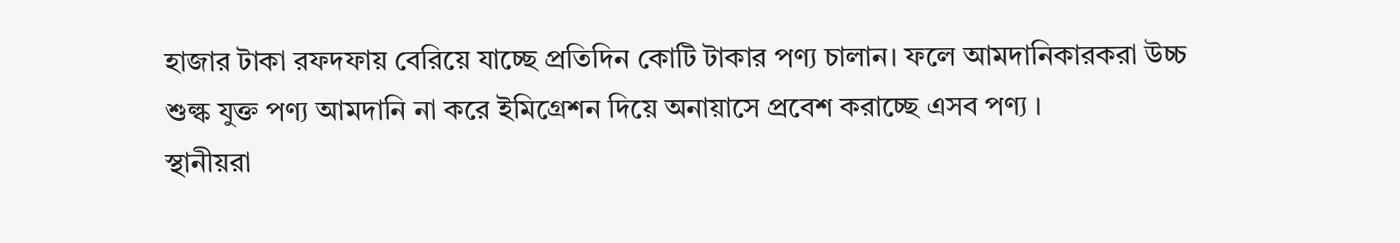হাজার টাকা রফদফায় বেরিয়ে যাচ্ছে প্রতিদিন কোটি টাকার পণ্য চালান। ফলে আমদানিকারকরা উচ্চ শুল্ক যুক্ত পণ্য আমদানি না করে ইমিগ্রেশন দিয়ে অনায়াসে প্রবেশ করাচ্ছে এসব পণ্য ।
স্থানীয়রা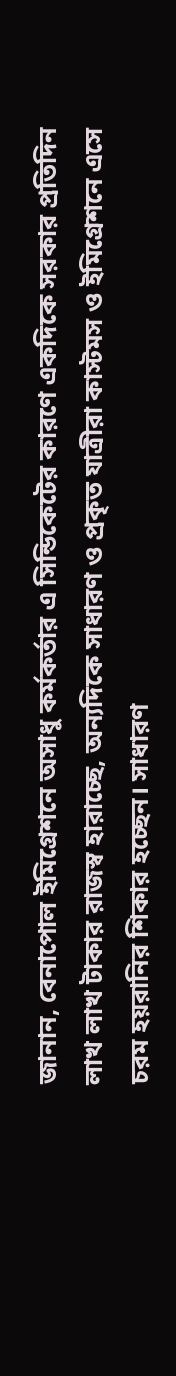জানান, বেনাপোল ইমিগ্রেশনে অসাধু কর্মকর্তার এ সিন্ডিকেটের কারণে একদিকে সরকার প্রতিদিন লাখ লাখ টাকার রাজস্ব হারাচ্ছে, অন্যদিকে সাধারণ ও প্রকৃত যাত্রীরা কাস্টমস ও ইমিগ্রেশনে এসে চরম হয়রানির শিকার হচ্ছেন। সাধারণ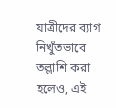যাত্রীদের ব্যাগ নিখুঁতভাবে তল্লাশি করা হলেও, এই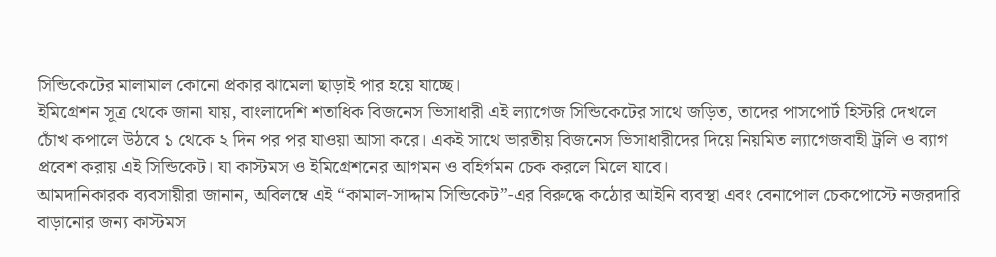সিন্ডিকেটের মালামাল কোনো প্রকার ঝামেলা ছাড়াই পার হয়ে যাচ্ছে।
ইমিগ্রেশন সূত্র থেকে জানা যায়, বাংলাদেশি শতাধিক বিজনেস ভিসাধারী এই ল্যাগেজ সিন্ডিকেটের সাথে জড়িত, তাদের পাসপোর্ট হিস্টরি দেখলে চোঁখ কপালে উঠবে ১ থেকে ২ দিন পর পর যাওয়া আসা করে। একই সাথে ভারতীয় বিজনেস ভিসাধারীদের দিয়ে নিয়মিত ল্যাগেজবাহী ট্রলি ও ব্যাগ প্রবেশ করায় এই সিন্ডিকেট। যা কাস্টমস ও ইমিগ্রেশনের আগমন ও বহির্গমন চেক করলে মিলে যাবে।
আমদানিকারক ব্যবসায়ীরা জানান, অবিলম্বে এই “কামাল-সাদ্দাম সিন্ডিকেট”-এর বিরুদ্ধে কঠোর আইনি ব্যবস্থা এবং বেনাপোল চেকপোস্টে নজরদারি বাড়ানোর জন্য কাস্টমস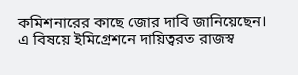কমিশনারের কাছে জোর দাবি জানিয়েছেন।
এ বিষয়ে ইমিগ্রেশনে দায়িত্বরত রাজস্ব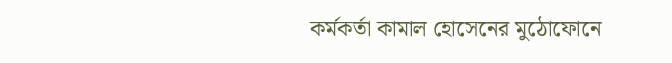কর্মকর্তা কামাল হোসেনের মুঠোফোনে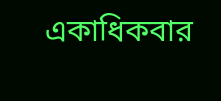একাধিকবার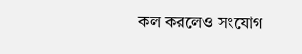কল করলেও সংযোগ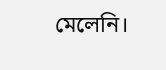মেলেনি।